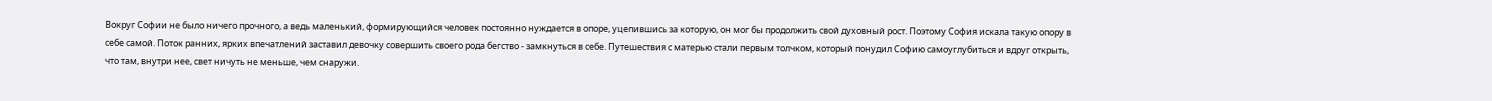Вокруг Софии не было ничего прочного, а ведь маленький, формирующийся человек постоянно нуждается в опоре, уцепившись за которую, он мог бы продолжить свой духовный рост. Поэтому София искала такую опору в себе самой. Поток ранних, ярких впечатлений заставил девочку совершить своего рода бегство - замкнуться в себе. Путешествия с матерью стали первым толчком, который понудил Софию самоуглубиться и вдруг открыть, что там, внутри нее, свет ничуть не меньше, чем снаружи.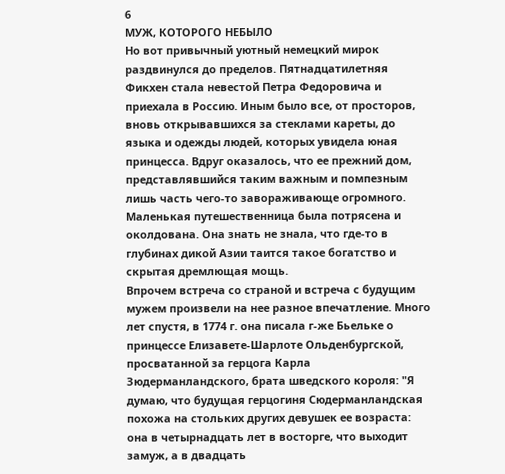6
МУЖ, КОТОРОГО НЕБЫЛО
Но вот привычный уютный немецкий мирок раздвинулся до пределов. Пятнадцатилетняя Фикхен стала невестой Петра Федоровича и приехала в Россию. Иным было все, от просторов, вновь открывавшихся за стеклами кареты, до языка и одежды людей, которых увидела юная принцесса. Вдруг оказалось, что ее прежний дом, представлявшийся таким важным и помпезным лишь часть чего-то завораживающе огромного. Маленькая путешественница была потрясена и околдована. Она знать не знала, что где-то в глубинах дикой Азии таится такое богатство и скрытая дремлющая мощь.
Впрочем встреча со страной и встреча с будущим мужем произвели на нее разное впечатление. Много лет спустя, в 1774 г. она писала г-же Бьельке о принцессе Елизавете-Шарлоте Ольденбургской, просватанной за герцога Карла Зюдерманландского, брата шведского короля: "Я думаю, что будущая герцогиня Сюдерманландская похожа на стольких других девушек ее возраста: она в четырнадцать лет в восторге, что выходит замуж, а в двадцать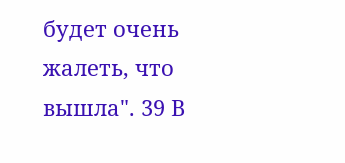будет очень жалеть, что вышла". 39 В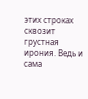этих строках сквозит грустная ирония. Ведь и сама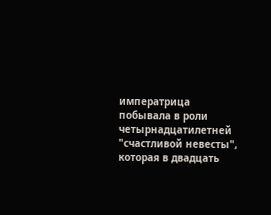императрица побывала в роли четырнадцатилетней "счастливой невесты", которая в двадцать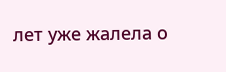лет уже жалела о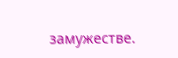замужестве.